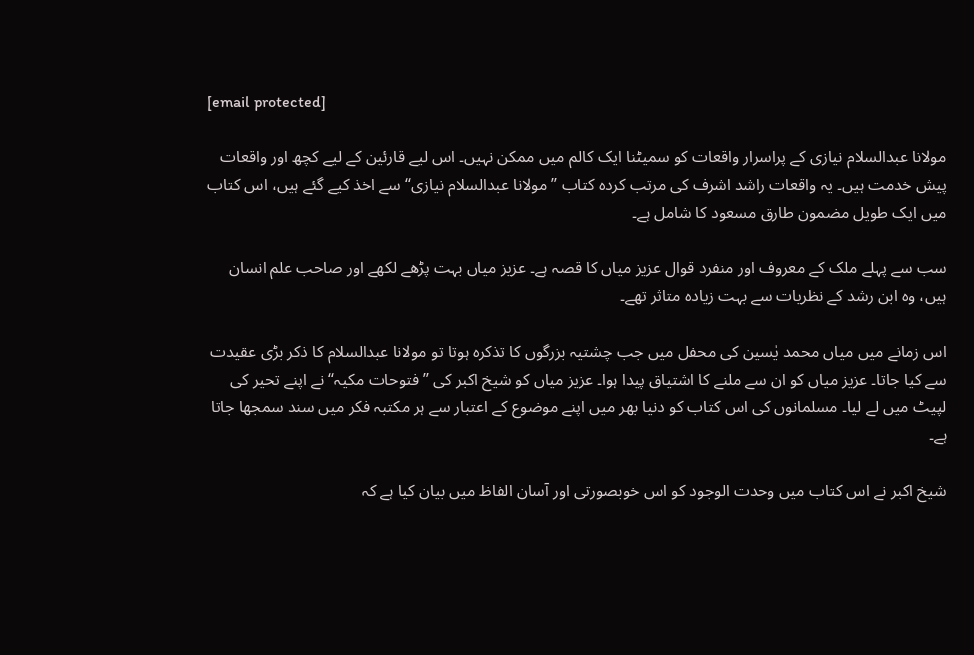[email protected]

مولانا عبدالسلام نیازی کے پراسرار واقعات کو سمیٹنا ایک کالم میں ممکن نہیں۔ اس لیے قارئین کے لیے کچھ اور واقعات پیش خدمت ہیں۔ یہ واقعات راشد اشرف کی مرتب کردہ کتاب ’’ مولانا عبدالسلام نیازی‘‘ سے اخذ کیے گئے ہیں، اس کتاب میں ایک طویل مضمون طارق مسعود کا شامل ہے۔

سب سے پہلے ملک کے معروف اور منفرد قوال عزیز میاں کا قصہ ہے۔ عزیز میاں بہت پڑھے لکھے اور صاحب علم انسان ہیں، وہ ابن رشد کے نظریات سے بہت زیادہ متاثر تھے۔

اس زمانے میں میاں محمد یٰسین کی محفل میں جب چشتیہ بزرگوں کا تذکرہ ہوتا تو مولانا عبدالسلام کا ذکر بڑی عقیدت سے کیا جاتا۔ عزیز میاں کو ان سے ملنے کا اشتیاق پیدا ہوا۔ عزیز میاں کو شیخ اکبر کی ’’ فتوحات مکیہ‘‘ نے اپنے تحیر کی لپیٹ میں لے لیا۔ مسلمانوں کی اس کتاب کو دنیا بھر میں اپنے موضوع کے اعتبار سے ہر مکتبہ فکر میں سند سمجھا جاتا ہے۔

شیخ اکبر نے اس کتاب میں وحدت الوجود کو اس خوبصورتی اور آسان الفاظ میں بیان کیا ہے کہ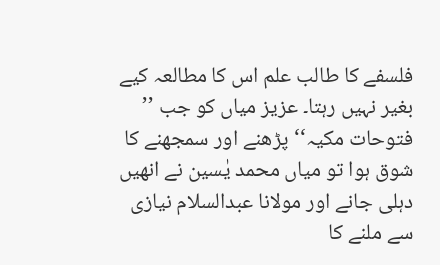فلسفے کا طالب علم اس کا مطالعہ کیے بغیر نہیں رہتا۔ عزیز میاں کو جب ’’ فتوحات مکیہ‘‘ پڑھنے اور سمجھنے کا شوق ہوا تو میاں محمد یٰسین نے انھیں دہلی جانے اور مولانا عبدالسلام نیازی سے ملنے کا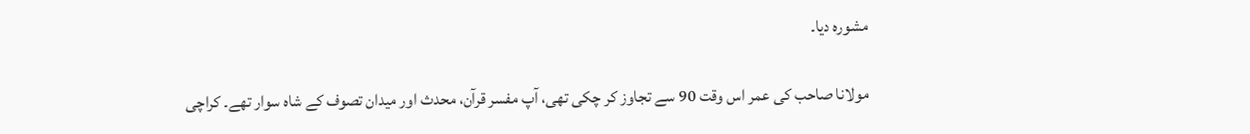مشورہ دیا۔

مولانا صاحب کی عمر اس وقت 90 سے تجاوز کر چکی تھی، آپ مفسر قرآن، محدث اور میدان تصوف کے شاہ سوار تھے۔ کراچی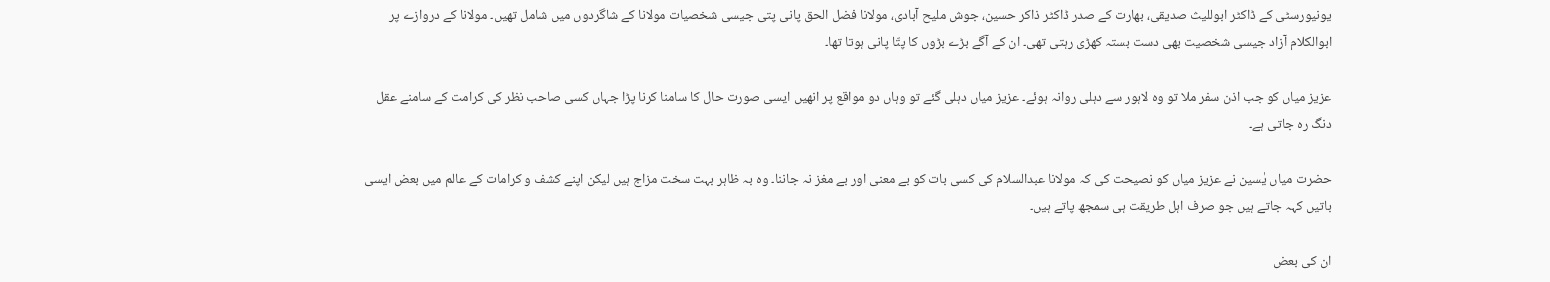یونیورسٹی کے ڈاکٹر ابوللیث صدیقی، بھارت کے صدر ڈاکٹر ذاکر حسین، جوش ملیح آبادی، مولانا فضل الحق پانی پتی جیسی شخصیات مولانا کے شاگردوں میں شامل تھیں۔ مولانا کے دروازے پر ابوالکلام آزاد جیسی شخصیت بھی دست بستہ کھڑی رہتی تھی۔ ان کے آگے بڑے بڑوں کا پتّا پانی ہوتا تھا۔

عزیز میاں کو جب اذن سفر ملا تو وہ لاہور سے دہلی روانہ ہوئے۔ عزیز میاں دہلی گئے تو وہاں دو مواقع پر انھیں ایسی صورت حال کا سامنا کرنا پڑا جہاں کسی صاحب نظر کی کرامت کے سامنے عقل دنگ رہ جاتی ہے۔

حضرت میاں یٰسین نے عزیز میاں کو نصیحت کی کہ مولانا عبدالسلام کی کسی بات کو بے معنی اور بے مغز نہ جاننا۔ وہ بہ ظاہر بہت سخت مزاج ہیں لیکن اپنے کشف و کرامات کے عالم میں بعض ایسی باتیں کہہ جاتے ہیں جو صرف اہل طریقت ہی سمجھ پاتے ہیں۔

ان کی بعض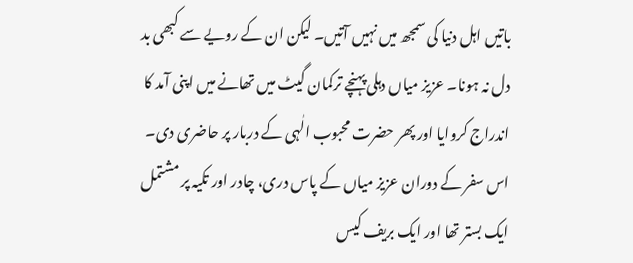باتیں اہل دنیا کی سمجھ میں نہیں آتیں۔ لیکن ان کے رویے سے کبھی بد دل نہ ہونا۔ عزیز میاں دہلی پہنچے ترکمان گیٹ میں تھانے میں اپنی آمد کا اندراج کروایا اور پھر حضرت محبوب الٰہی کے دربار پر حاضری دی۔ اس سفر کے دوران عزیز میاں کے پاس دری، چادر اور تکیہ پر مشتمل ایک بستر تھا اور ایک بریف کیس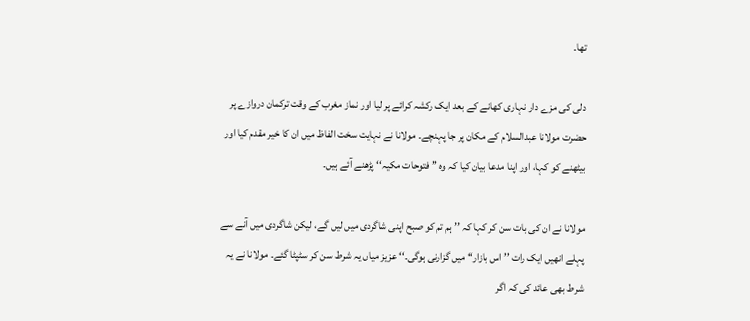تھا۔

دلی کی مزے دار نہاری کھانے کے بعد ایک رکشہ کرائے پر لیا اور نماز مغرب کے وقت ترکمان دروازے پر حضرت مولانا عبدالسلام کے مکان پر جا پہنچے۔ مولانا نے نہایت سخت الفاظ میں ان کا خیر مقدم کیا اور بیٹھنے کو کہا، اور اپنا مدعا بیان کیا کہ وہ ’’ فتوحات مکیہ‘‘ پڑھنے آئے ہیں۔

مولانا نے ان کی بات سن کر کہا کہ ’’ ہم تم کو صبح اپنی شاگردی میں لیں گے، لیکن شاگردی میں آنے سے پہلے انھیں ایک رات ’’ اس بازار‘‘ میں گزارنی ہوگی۔‘‘ عزیز میاں یہ شرط سن کر سٹپٹا گئے۔ مولانا نے یہ شرط بھی عائد کی کہ اگر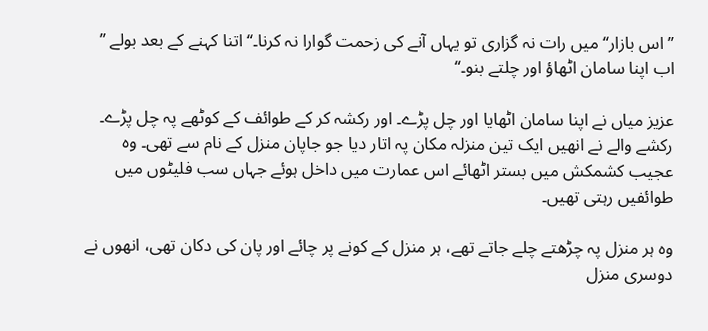’’ اس بازار‘‘ میں رات نہ گزاری تو یہاں آنے کی زحمت گوارا نہ کرنا۔‘‘ اتنا کہنے کے بعد بولے ’’ اب اپنا سامان اٹھاؤ اور چلتے بنو۔‘‘

عزیز میاں نے اپنا سامان اٹھایا اور چل پڑے۔ اور رکشہ کر کے طوائف کے کوٹھے پہ چل پڑے۔ رکشے والے نے انھیں ایک تین منزلہ مکان پہ اتار دیا جو جاپان منزل کے نام سے تھی۔ وہ عجیب کشمکش میں بستر اٹھائے اس عمارت میں داخل ہوئے جہاں سب فلیٹوں میں طوائفیں رہتی تھیں۔

وہ ہر منزل پہ چڑھتے چلے جاتے تھے، ہر منزل کے کونے پر چائے اور پان کی دکان تھی، انھوں نے دوسری منزل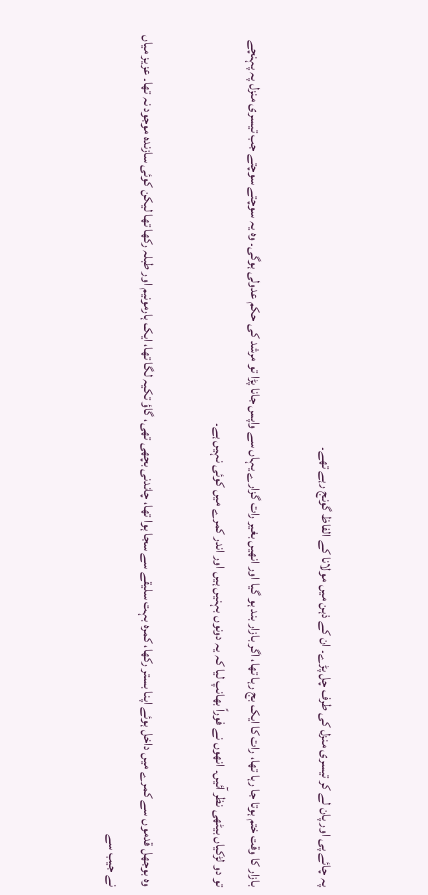پہ چائے پی اور پان لے کر تیسری منزل کی طرف چل پڑے۔ ان کے ذہن میں مولانا کے الفاظ گونج رہے تھے۔

بازار کا وقت ختم ہوتا جا رہا تھا، رات کا ایک بج رہا تھا، اگر بازار بند ہو گیا اور انھیں بغیر رات گزارے یہاں سے واپس جانا پڑا تو مرشد کی حکم عدولی ہوگی۔ وہ یہ سوچتے سوچتے جب تیسری منزل پہ پہنچے تو دو لڑکیاں بیٹھی نظر آئیں۔ انھوں نے فوراً بھانپ لیا کہ یہ دونوں بہنیں ہیں اور اندر کمرے میں کوئی نہیں ہے۔

وہ بوجھل قدموں سے کمرے میں داخل ہوئے اپنا بستر رکھا، کمرہ بہت سلیقے سے سجا ہوا تھا، چاندنی بچھی تھی، گاؤ تکیہ لگا تھا، ایک ہارمونیم اور طبلہ رکھا تھا لیکن کوئی سازندہ موجود نہ تھا۔ عزیز میاں نے جیب سے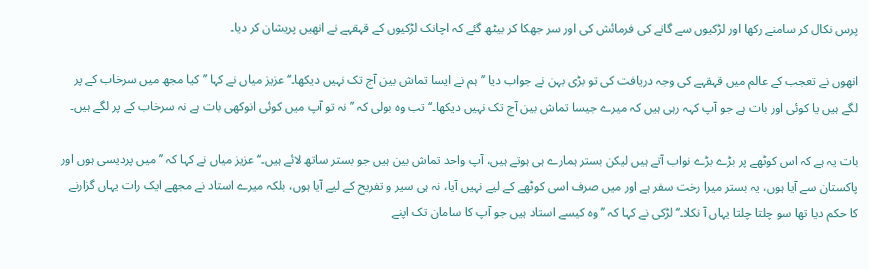پرس نکال کر سامنے رکھا اور لڑکیوں سے گانے کی فرمائش کی اور سر جھکا کر بیٹھ گئے کہ اچانک لڑکیوں کے قہقہے نے انھیں پریشان کر دیا۔

انھوں نے تعجب کے عالم میں قہقہے کی وجہ دریافت کی تو بڑی بہن نے جواب دیا ’’ہم نے ایسا تماش بین آج تک نہیں دیکھا۔‘‘ عزیز میاں نے کہا ’’ کیا مجھ میں سرخاب کے پر لگے ہیں یا کوئی اور بات ہے جو آپ کہہ رہی ہیں کہ میرے جیسا تماش بین آج تک نہیں دیکھا۔‘‘ تب وہ بولی کہ ’’ نہ تو آپ میں کوئی انوکھی بات ہے نہ سرخاب کے پر لگے ہیں۔

بات یہ ہے کہ اس کوٹھے پر بڑے بڑے نواب آتے ہیں لیکن بستر ہمارے ہی ہوتے ہیں، آپ واحد تماش بین ہیں جو بستر ساتھ لائے ہیں۔‘‘ عزیز میاں نے کہا کہ ’’ میں پردیسی ہوں اور پاکستان سے آیا ہوں، یہ بستر میرا رخت سفر ہے اور میں صرف اسی کوٹھے کے لیے نہیں آیا، نہ ہی سیر و تفریح کے لیے آیا ہوں، بلکہ میرے استاد نے مجھے ایک رات یہاں گزارنے کا حکم دیا تھا سو چلتا چلتا یہاں آ نکلا۔‘‘ لڑکی نے کہا کہ ’’ وہ کیسے استاد ہیں جو آپ کا سامان تک اپنے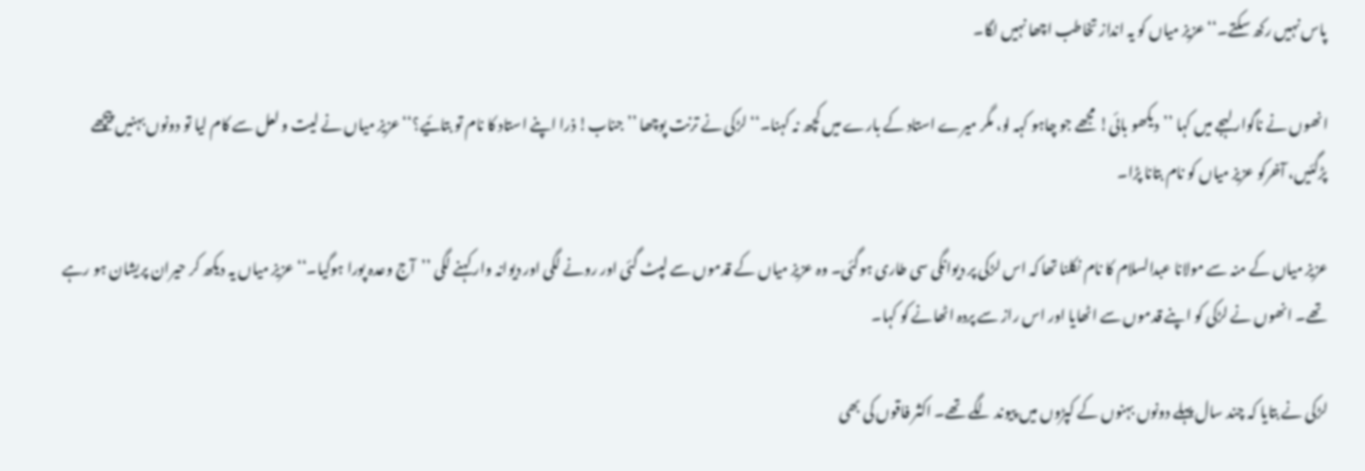پاس نہیں رکھ سکتے۔‘‘ عزیز میاں کو یہ انداز تخاطب اچھا نہیں لگا۔

انھوں نے ناگوار لہجے میں کہا ’’دیکھو بائی! مجھے جو چاہو کہہ لو، مگر میرے استاد کے بارے میں کچھ نہ کہنا۔‘‘ لڑکی نے ترنت پوچھا ’’ جناب! ذرا اپنے استاد کا نام تو بتائیے؟‘‘ عزیز میاں نے لیت و لعل سے کام لیا تو دونوں بہنیں پیچھے پڑگئیں، آخرکو عزیز میاں کو نام بتانا پڑا۔

عزیز میاں کے منہ سے مولانا عبدالسلام کا نام نکلنا تھا کہ اس لڑکی پر دیوانگی سی طاری ہوگئی۔ وہ عزیز میاں کے قدموں سے لپٹ گئی اور رونے لگی اور دیوانہ وار کہنے لگی ’’آج وعدہ پورا ہوگیا۔‘‘ عزیز میاں یہ دیکھ کر حیران پریشان ہو رہے تھے۔ انھوں نے لڑکی کو اپنے قدموں سے اٹھایا اور اس راز سے پردہ اٹھانے کو کہا۔

لڑکی نے بتایا کہ چند سال پہلے دونوں بہنوں کے کپڑوں میں پیوند لگے تھے۔ اکثر فاقوں کی بھی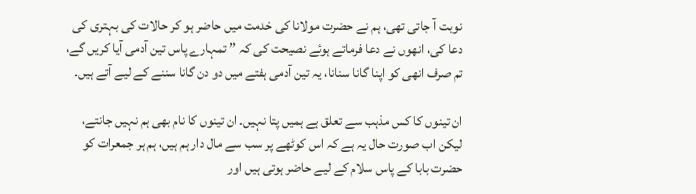نوبت آ جاتی تھی، ہم نے حضرت مولانا کی خدمت میں حاضر ہو کر حالات کی بہتری کی دعا کی، انھوں نے دعا فرماتے ہوئے نصیحت کی کہ ’’ تمہارے پاس تین آدمی آیا کریں گے، تم صرف انھی کو اپنا گانا سنانا، یہ تین آدمی ہفتے میں دو دن گانا سننے کے لیے آتے ہیں۔

ان تینوں کا کس مذہب سے تعلق ہے ہمیں پتا نہیں۔ ان تینوں کا نام بھی ہم نہیں جانتے، لیکن اب صورت حال یہ ہے کہ اس کوٹھے پر سب سے مال دار ہم ہیں، ہم ہر جمعرات کو حضرت بابا کے پاس سلام کے لیے حاضر ہوتی ہیں اور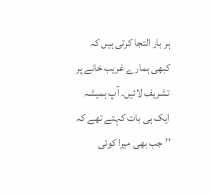ہر بار التجا کرتی ہیں کہ کبھی ہمارے غریب خانے پر تشریف لائیں۔ آپ ہمیشہ ایک ہی بات کہتے تھے کہ ’’ جب بھی میرا کوئی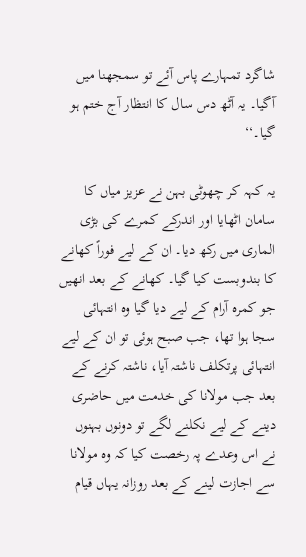شاگرد تمہارے پاس آئے تو سمجھنا میں آگیا۔ یہ آٹھ دس سال کا انتظار آج ختم ہو گیا۔‘‘

یہ کہہ کر چھوٹی بہن نے عزیز میاں کا سامان اٹھایا اور اندرکے کمرے کی بڑی الماری میں رکھ دیا۔ ان کے لیے فوراً کھانے کا بندوبست کیا گیا۔ کھانے کے بعد انھیں جو کمرہ آرام کے لیے دیا گیا وہ انتہائی سجا ہوا تھا، جب صبح ہوئی تو ان کے لیے انتہائی پرتکلف ناشتہ آیا، ناشتہ کرنے کے بعد جب مولانا کی خدمت میں حاضری دینے کے لیے نکلنے لگے تو دونوں بہنوں نے اس وعدے پہ رخصت کیا کہ وہ مولانا سے اجازت لینے کے بعد روزانہ یہاں قیام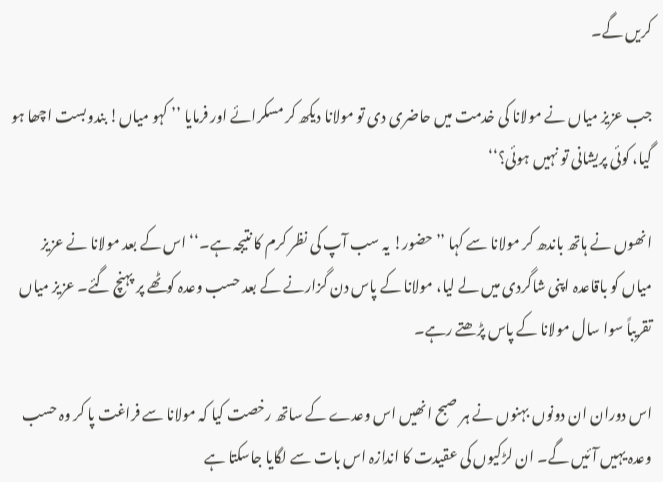کریں گے۔

جب عزیز میاں نے مولانا کی خدمت میں حاضری دی تو مولانا دیکھ کر مسکرائے اور فرمایا ’’ کہو میاں! بندوبست اچھا ہو گیا، کوئی پریشانی تو نہیں ہوئی؟‘‘

انھوں نے ہاتھ باندھ کر مولانا سے کہا ’’ حضور! یہ سب آپ کی نظر کرم کا نتیجہ ہے۔‘‘ اس کے بعد مولانا نے عزیز میاں کو باقاعدہ اپنی شاگردی میں لے لیا، مولانا کے پاس دن گزارنے کے بعد حسب وعدہ کوٹھے پر پہنچ گئے۔ عزیز میاں تقریباً سوا سال مولانا کے پاس پڑھتے رہے۔

اس دوران ان دونوں بہنوں نے ہر صبح انھیں اس وعدے کے ساتھ رخصت کیا کہ مولانا سے فراغت پا کر وہ حسب وعدہ یہیں آئیں گے۔ ان لڑکیوں کی عقیدت کا اندازہ اس بات سے لگایا جاسکتا ہے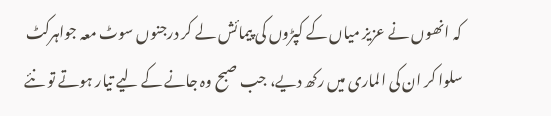کہ انھوں نے عزیز میاں کے کپڑوں کی پیمائش لے کر درجنوں سوٹ معہ جواہرکٹ سلوا کر ان کی الماری میں رکھ دیے، جب صبح وہ جانے کے لیے تیار ہوتے تو نئے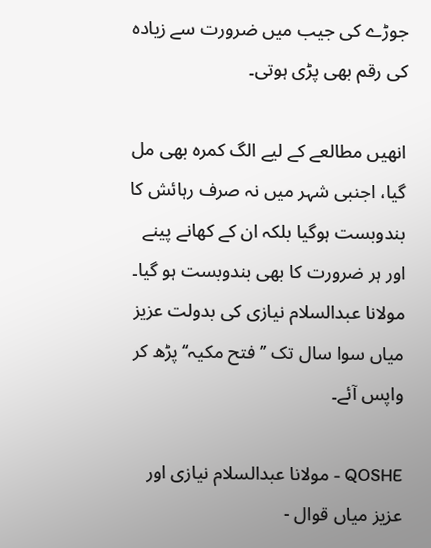جوڑے کی جیب میں ضرورت سے زیادہ کی رقم بھی پڑی ہوتی۔

انھیں مطالعے کے لیے الگ کمرہ بھی مل گیا، اجنبی شہر میں نہ صرف رہائش کا بندوبست ہوگیا بلکہ ان کے کھانے پینے اور ہر ضرورت کا بھی بندوبست ہو گیا۔ مولانا عبدالسلام نیازی کی بدولت عزیز میاں سوا سال تک ’’ فتح مکیہ‘‘ پڑھ کر واپس آئے۔

QOSHE - مولانا عبدالسلام نیازی اور عزیز میاں قوال -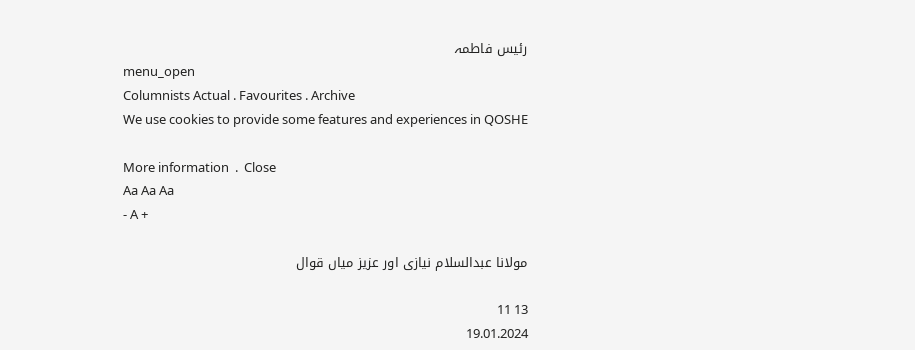رئیس فاطمہ
menu_open
Columnists Actual . Favourites . Archive
We use cookies to provide some features and experiences in QOSHE

More information  .  Close
Aa Aa Aa
- A +

مولانا عبدالسلام نیازی اور عزیز میاں قوال

13 11
19.01.2024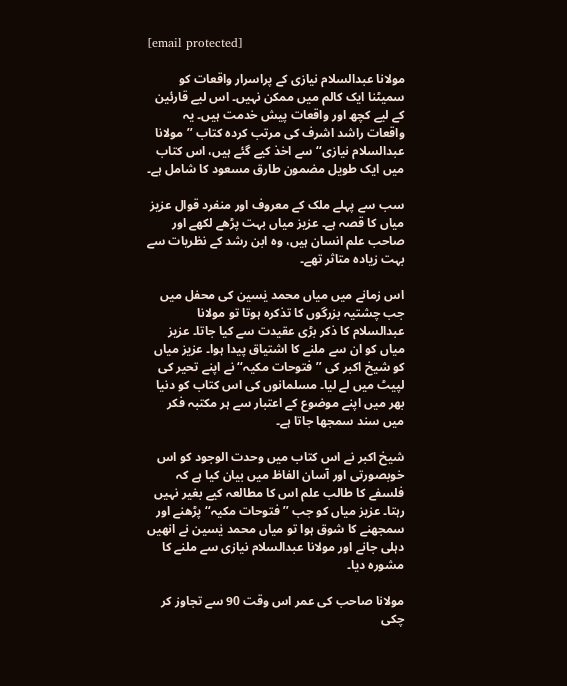[email protected]

مولانا عبدالسلام نیازی کے پراسرار واقعات کو سمیٹنا ایک کالم میں ممکن نہیں۔ اس لیے قارئین کے لیے کچھ اور واقعات پیش خدمت ہیں۔ یہ واقعات راشد اشرف کی مرتب کردہ کتاب ’’ مولانا عبدالسلام نیازی‘‘ سے اخذ کیے گئے ہیں، اس کتاب میں ایک طویل مضمون طارق مسعود کا شامل ہے۔

سب سے پہلے ملک کے معروف اور منفرد قوال عزیز میاں کا قصہ ہے۔ عزیز میاں بہت پڑھے لکھے اور صاحب علم انسان ہیں، وہ ابن رشد کے نظریات سے بہت زیادہ متاثر تھے۔

اس زمانے میں میاں محمد یٰسین کی محفل میں جب چشتیہ بزرگوں کا تذکرہ ہوتا تو مولانا عبدالسلام کا ذکر بڑی عقیدت سے کیا جاتا۔ عزیز میاں کو ان سے ملنے کا اشتیاق پیدا ہوا۔ عزیز میاں کو شیخ اکبر کی ’’ فتوحات مکیہ‘‘ نے اپنے تحیر کی لپیٹ میں لے لیا۔ مسلمانوں کی اس کتاب کو دنیا بھر میں اپنے موضوع کے اعتبار سے ہر مکتبہ فکر میں سند سمجھا جاتا ہے۔

شیخ اکبر نے اس کتاب میں وحدت الوجود کو اس خوبصورتی اور آسان الفاظ میں بیان کیا ہے کہ فلسفے کا طالب علم اس کا مطالعہ کیے بغیر نہیں رہتا۔ عزیز میاں کو جب ’’ فتوحات مکیہ‘‘ پڑھنے اور سمجھنے کا شوق ہوا تو میاں محمد یٰسین نے انھیں دہلی جانے اور مولانا عبدالسلام نیازی سے ملنے کا مشورہ دیا۔

مولانا صاحب کی عمر اس وقت 90 سے تجاوز کر چکی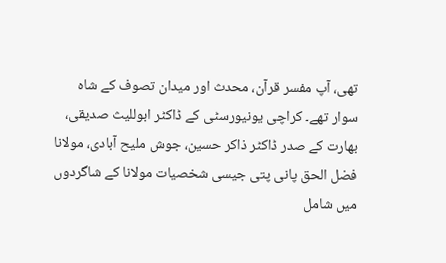تھی، آپ مفسر قرآن، محدث اور میدان تصوف کے شاہ سوار تھے۔ کراچی یونیورسٹی کے ڈاکٹر ابوللیث صدیقی، بھارت کے صدر ڈاکٹر ذاکر حسین، جوش ملیح آبادی، مولانا فضل الحق پانی پتی جیسی شخصیات مولانا کے شاگردوں میں شامل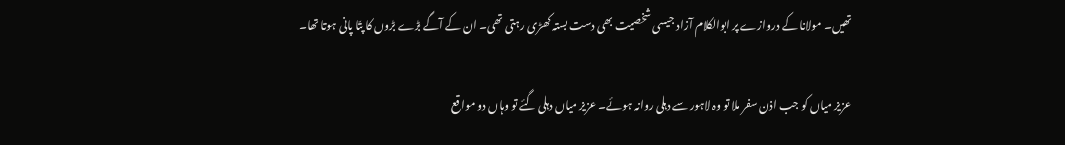تھیں۔ مولانا کے دروازے پر ابوالکلام آزاد جیسی شخصیت بھی دست بستہ کھڑی رہتی تھی۔ ان کے آگے بڑے بڑوں کا پتّا پانی ہوتا تھا۔

عزیز میاں کو جب اذن سفر ملا تو وہ لاہور سے دہلی روانہ ہوئے۔ عزیز میاں دہلی گئے تو وہاں دو مواقع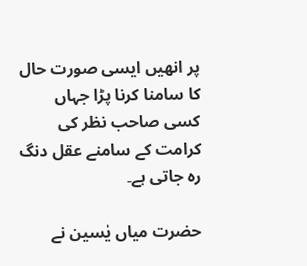پر انھیں ایسی صورت حال کا سامنا کرنا پڑا جہاں کسی صاحب نظر کی کرامت کے سامنے عقل دنگ رہ جاتی ہے۔

حضرت میاں یٰسین نے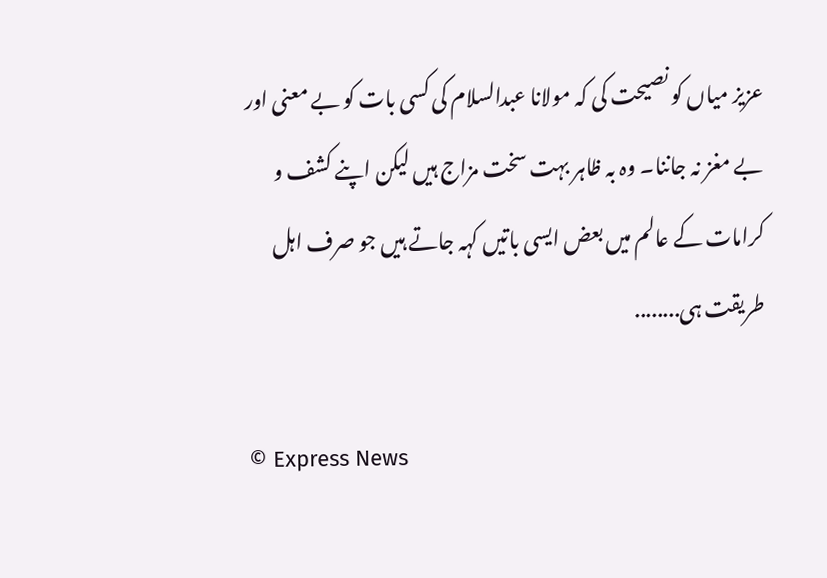عزیز میاں کو نصیحت کی کہ مولانا عبدالسلام کی کسی بات کو بے معنی اور بے مغز نہ جاننا۔ وہ بہ ظاہر بہت سخت مزاج ہیں لیکن اپنے کشف و کرامات کے عالم میں بعض ایسی باتیں کہہ جاتے ہیں جو صرف اہل طریقت ہی........

© Express News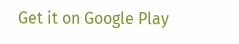Get it on Google Play